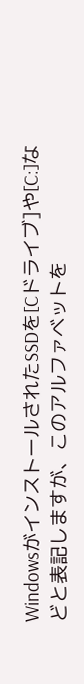WindowsがインストールされたSSDを[Cドライブ]や[C:]などと表記しますが、このアルファベットを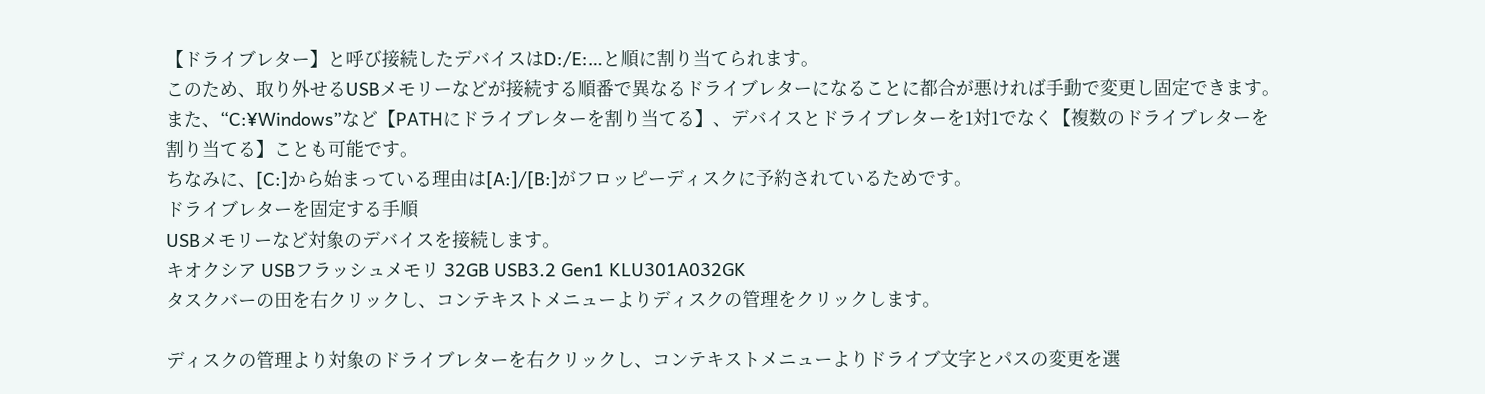【ドライブレター】と呼び接続したデバイスはD:/E:…と順に割り当てられます。
このため、取り外せるUSBメモリーなどが接続する順番で異なるドライブレターになることに都合が悪ければ手動で変更し固定できます。
また、“C:¥Windows”など【PATHにドライブレターを割り当てる】、デバイスとドライブレターを1対1でなく【複数のドライブレターを割り当てる】ことも可能です。
ちなみに、[C:]から始まっている理由は[A:]/[B:]がフロッピーディスクに予約されているためです。
ドライブレターを固定する手順
USBメモリーなど対象のデバイスを接続します。
キオクシア USBフラッシュメモリ 32GB USB3.2 Gen1 KLU301A032GK
タスクバーの田を右クリックし、コンテキストメニューよりディスクの管理をクリックします。

ディスクの管理より対象のドライブレターを右クリックし、コンテキストメニューよりドライブ文字とパスの変更を選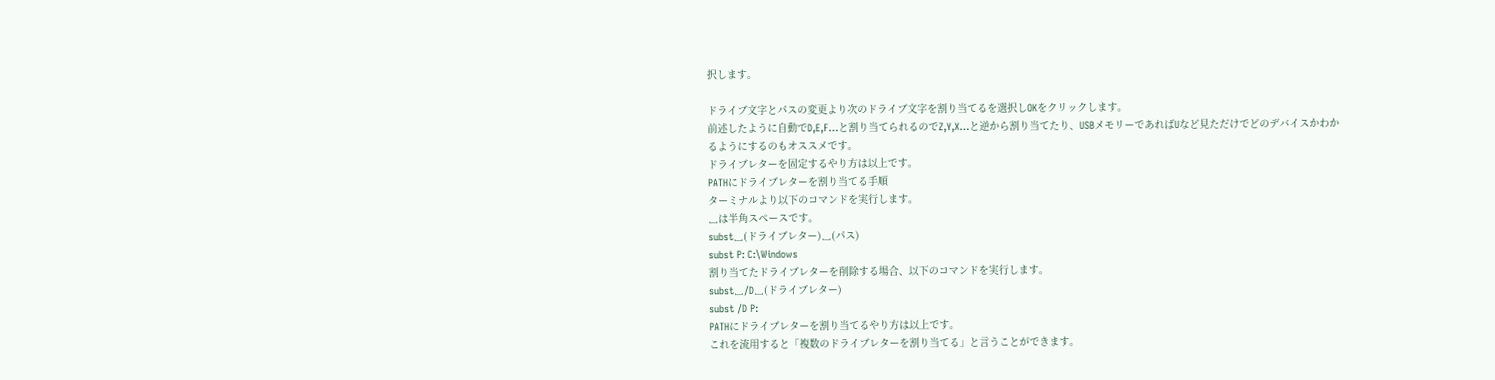択します。

ドライブ文字とパスの変更より次のドライブ文字を割り当てるを選択しOKをクリックします。
前述したように自動でD,E,F…と割り当てられるのでZ,Y,X…と逆から割り当てたり、USBメモリーであればUなど見ただけでどのデバイスかわかるようにするのもオススメです。
ドライブレターを固定するやり方は以上です。
PATHにドライブレターを割り当てる手順
ターミナルより以下のコマンドを実行します。
␣は半角スペースです。
subst␣(ドライブレター)␣(パス)
subst P: C:\Windows
割り当てたドライブレターを削除する場合、以下のコマンドを実行します。
subst␣/D␣(ドライブレター)
subst /D P:
PATHにドライブレターを割り当てるやり方は以上です。
これを流用すると「複数のドライブレターを割り当てる」と言うことができます。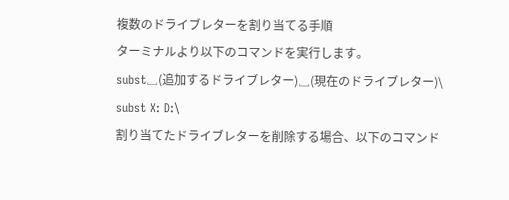複数のドライブレターを割り当てる手順
ターミナルより以下のコマンドを実行します。
subst␣(追加するドライブレター)␣(現在のドライブレター)\
subst X: D:\
割り当てたドライブレターを削除する場合、以下のコマンド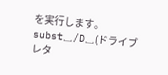を実行します。
subst␣/D␣(ドライブレタ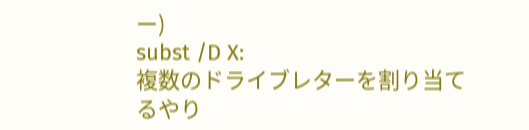ー)
subst /D X:
複数のドライブレターを割り当てるやり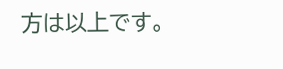方は以上です。